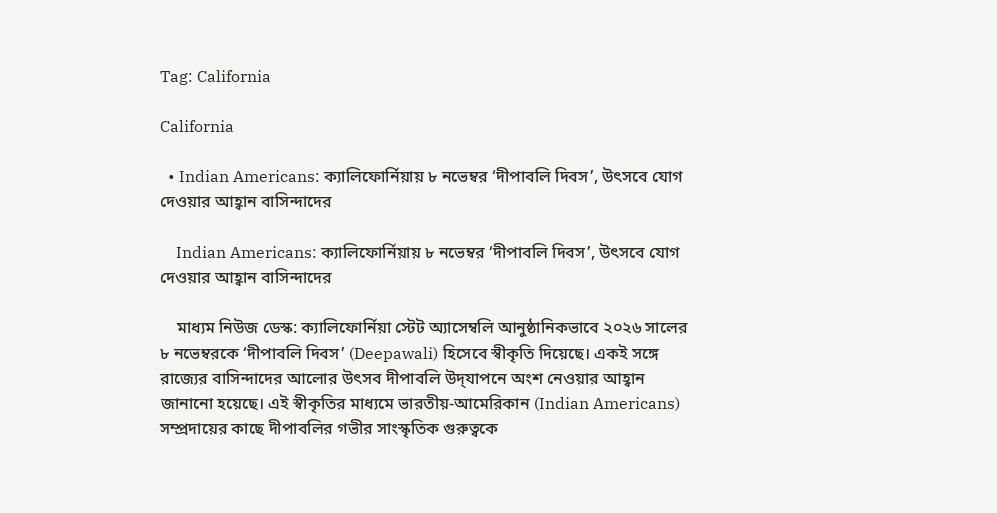Tag: California

California

  • Indian Americans: ক্যালিফোর্নিয়ায় ৮ নভেম্বর ‘দীপাবলি দিবস’, উৎসবে যোগ দেওয়ার আহ্বান বাসিন্দাদের

    Indian Americans: ক্যালিফোর্নিয়ায় ৮ নভেম্বর ‘দীপাবলি দিবস’, উৎসবে যোগ দেওয়ার আহ্বান বাসিন্দাদের

    মাধ্যম নিউজ ডেস্ক: ক্যালিফোর্নিয়া স্টেট অ্যাসেম্বলি আনুষ্ঠানিকভাবে ২০২৬ সালের ৮ নভেম্বরকে ‘দীপাবলি দিবস’ (Deepawali) হিসেবে স্বীকৃতি দিয়েছে। একই সঙ্গে রাজ্যের বাসিন্দাদের আলোর উৎসব দীপাবলি উদ্‌যাপনে অংশ নেওয়ার আহ্বান জানানো হয়েছে। এই স্বীকৃতির মাধ্যমে ভারতীয়-আমেরিকান (Indian Americans) সম্প্রদায়ের কাছে দীপাবলির গভীর সাংস্কৃতিক গুরুত্বকে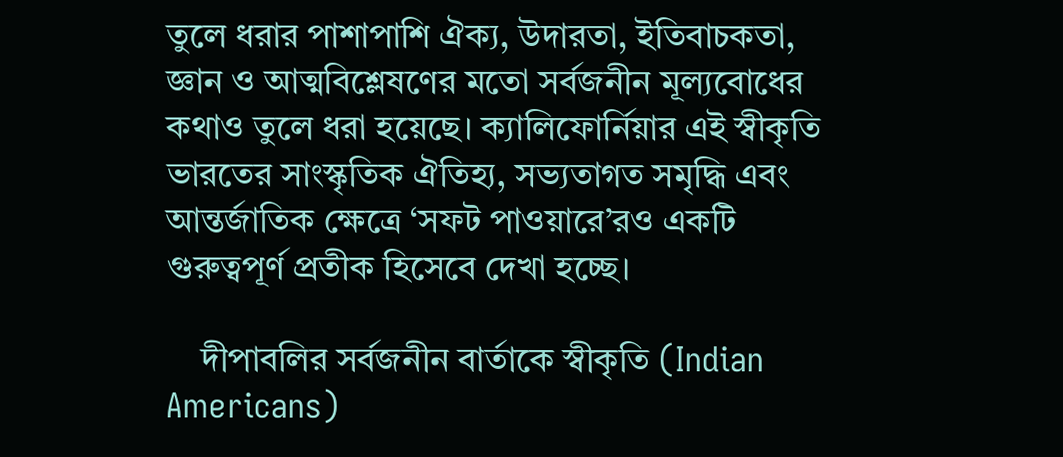তুলে ধরার পাশাপাশি ঐক্য, উদারতা, ইতিবাচকতা, জ্ঞান ও আত্মবিশ্লেষণের মতো সর্বজনীন মূল্যবোধের কথাও তুলে ধরা হয়েছে। ক্যালিফোর্নিয়ার এই স্বীকৃতি ভারতের সাংস্কৃতিক ঐতিহ্য, সভ্যতাগত সমৃদ্ধি এবং আন্তর্জাতিক ক্ষেত্রে ‘সফট পাওয়ারে’রও একটি গুরুত্বপূর্ণ প্রতীক হিসেবে দেখা হচ্ছে।

    দীপাবলির সর্বজনীন বার্তাকে স্বীকৃতি (Indian Americans)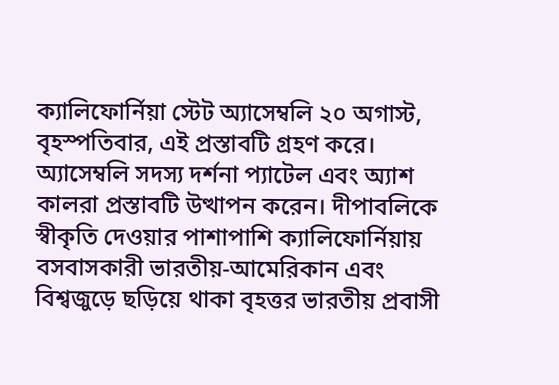ক্যালিফোর্নিয়া স্টেট অ্যাসেম্বলি ২০ অগাস্ট, বৃহস্পতিবার, এই প্রস্তাবটি গ্রহণ করে। অ্যাসেম্বলি সদস্য দর্শনা প্যাটেল এবং অ্যাশ কালরা প্রস্তাবটি উত্থাপন করেন। দীপাবলিকে স্বীকৃতি দেওয়ার পাশাপাশি ক্যালিফোর্নিয়ায় বসবাসকারী ভারতীয়-আমেরিকান এবং বিশ্বজুড়ে ছড়িয়ে থাকা বৃহত্তর ভারতীয় প্রবাসী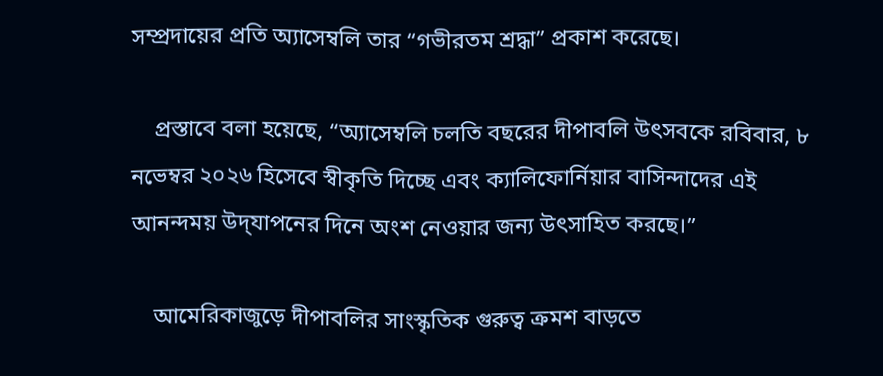সম্প্রদায়ের প্রতি অ্যাসেম্বলি তার “গভীরতম শ্রদ্ধা” প্রকাশ করেছে।

    প্রস্তাবে বলা হয়েছে, “অ্যাসেম্বলি চলতি বছরের দীপাবলি উৎসবকে রবিবার, ৮ নভেম্বর ২০২৬ হিসেবে স্বীকৃতি দিচ্ছে এবং ক্যালিফোর্নিয়ার বাসিন্দাদের এই আনন্দময় উদ্‌যাপনের দিনে অংশ নেওয়ার জন্য উৎসাহিত করছে।”

    আমেরিকাজুড়ে দীপাবলির সাংস্কৃতিক গুরুত্ব ক্রমশ বাড়তে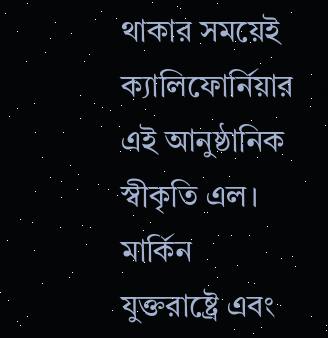থাকার সময়েই ক্যালিফোর্নিয়ার এই আনুষ্ঠানিক স্বীকৃতি এল। মার্কিন যুক্তরাষ্ট্রে এবং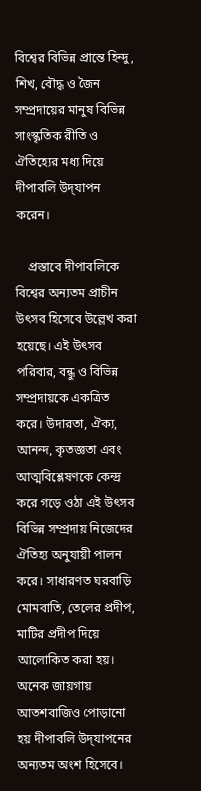বিশ্বের বিভিন্ন প্রান্তে হিন্দু, শিখ, বৌদ্ধ ও জৈন সম্প্রদায়ের মানুষ বিভিন্ন সাংস্কৃতিক রীতি ও ঐতিহ্যের মধ্য দিয়ে দীপাবলি উদ্‌যাপন করেন।

    প্রস্তাবে দীপাবলিকে বিশ্বের অন্যতম প্রাচীন উৎসব হিসেবে উল্লেখ করা হয়েছে। এই উৎসব পরিবার, বন্ধু ও বিভিন্ন সম্প্রদায়কে একত্রিত করে। উদারতা, ঐক্য, আনন্দ, কৃতজ্ঞতা এবং আত্মবিশ্লেষণকে কেন্দ্র করে গড়ে ওঠা এই উৎসব বিভিন্ন সম্প্রদায় নিজেদের ঐতিহ্য অনুযায়ী পালন করে। সাধারণত ঘরবাড়ি মোমবাতি, তেলের প্রদীপ, মাটির প্রদীপ দিয়ে আলোকিত করা হয়। অনেক জায়গায় আতশবাজিও পোড়ানো হয় দীপাবলি উদ্‌যাপনের অন্যতম অংশ হিসেবে।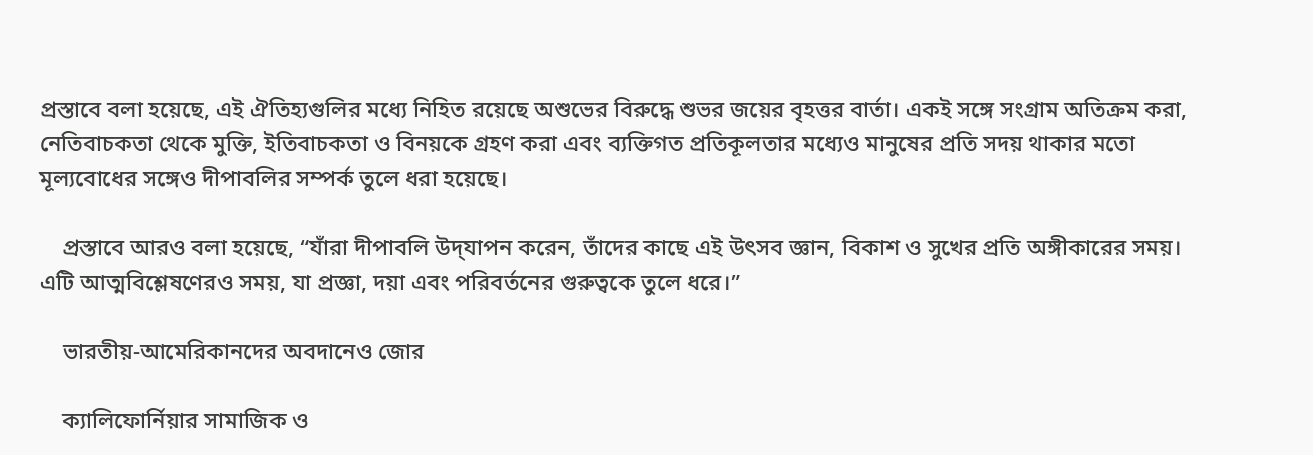প্রস্তাবে বলা হয়েছে, এই ঐতিহ্যগুলির মধ্যে নিহিত রয়েছে অশুভের বিরুদ্ধে শুভর জয়ের বৃহত্তর বার্তা। একই সঙ্গে সংগ্রাম অতিক্রম করা, নেতিবাচকতা থেকে মুক্তি, ইতিবাচকতা ও বিনয়কে গ্রহণ করা এবং ব্যক্তিগত প্রতিকূলতার মধ্যেও মানুষের প্রতি সদয় থাকার মতো মূল্যবোধের সঙ্গেও দীপাবলির সম্পর্ক তুলে ধরা হয়েছে।

    প্রস্তাবে আরও বলা হয়েছে, “যাঁরা দীপাবলি উদ্‌যাপন করেন, তাঁদের কাছে এই উৎসব জ্ঞান, বিকাশ ও সুখের প্রতি অঙ্গীকারের সময়। এটি আত্মবিশ্লেষণেরও সময়, যা প্রজ্ঞা, দয়া এবং পরিবর্তনের গুরুত্বকে তুলে ধরে।”

    ভারতীয়-আমেরিকানদের অবদানেও জোর

    ক্যালিফোর্নিয়ার সামাজিক ও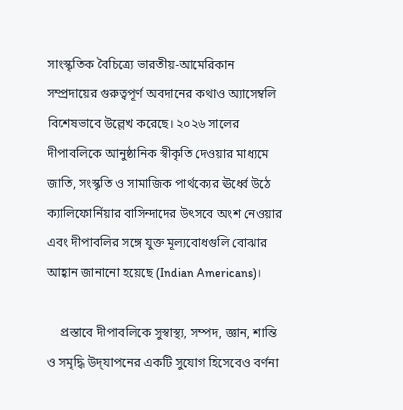সাংস্কৃতিক বৈচিত্র্যে ভারতীয়-আমেরিকান সম্প্রদায়ের গুরুত্বপূর্ণ অবদানের কথাও অ্যাসেম্বলি বিশেষভাবে উল্লেখ করেছে। ২০২৬ সালের দীপাবলিকে আনুষ্ঠানিক স্বীকৃতি দেওয়ার মাধ্যমে জাতি, সংস্কৃতি ও সামাজিক পার্থক্যের ঊর্ধ্বে উঠে ক্যালিফোর্নিয়ার বাসিন্দাদের উৎসবে অংশ নেওয়ার এবং দীপাবলির সঙ্গে যুক্ত মূল্যবোধগুলি বোঝার আহ্বান জানানো হয়েছে (Indian Americans)।

    প্রস্তাবে দীপাবলিকে সুস্বাস্থ্য, সম্পদ, জ্ঞান, শান্তি ও সমৃদ্ধি উদ্‌যাপনের একটি সুযোগ হিসেবেও বর্ণনা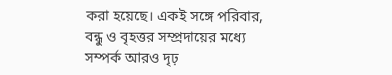করা হয়েছে। একই সঙ্গে পরিবার, বন্ধু ও বৃহত্তর সম্প্রদায়ের মধ্যে সম্পর্ক আরও দৃঢ়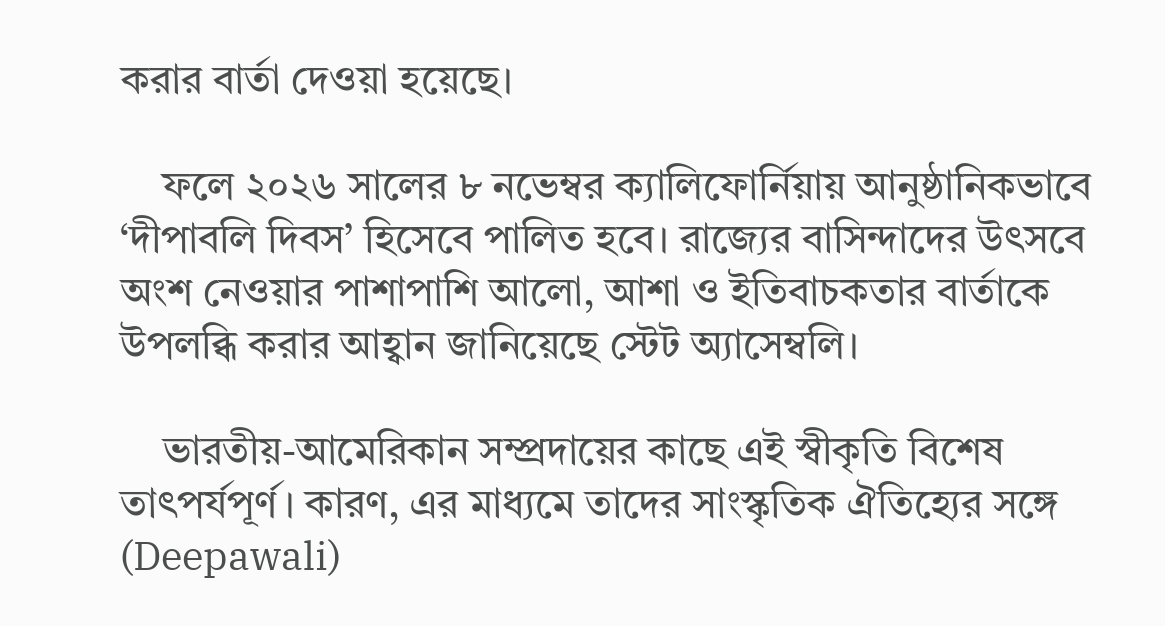করার বার্তা দেওয়া হয়েছে।

    ফলে ২০২৬ সালের ৮ নভেম্বর ক্যালিফোর্নিয়ায় আনুষ্ঠানিকভাবে ‘দীপাবলি দিবস’ হিসেবে পালিত হবে। রাজ্যের বাসিন্দাদের উৎসবে অংশ নেওয়ার পাশাপাশি আলো, আশা ও ইতিবাচকতার বার্তাকে উপলব্ধি করার আহ্বান জানিয়েছে স্টেট অ্যাসেম্বলি।

    ভারতীয়-আমেরিকান সম্প্রদায়ের কাছে এই স্বীকৃতি বিশেষ তাৎপর্যপূর্ণ। কারণ, এর মাধ্যমে তাদের সাংস্কৃতিক ঐতিহ্যের সঙ্গে (Deepawali)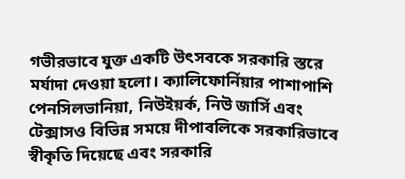গভীরভাবে যুক্ত একটি উৎসবকে সরকারি স্তরে মর্যাদা দেওয়া হলো। ক্যালিফোর্নিয়ার পাশাপাশি পেনসিলভানিয়া, নিউইয়র্ক, নিউ জার্সি এবং টেক্সাসও বিভিন্ন সময়ে দীপাবলিকে সরকারিভাবে স্বীকৃতি দিয়েছে এবং সরকারি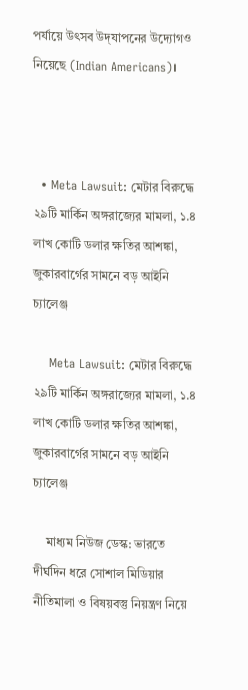পর্যায়ে উৎসব উদ্‌যাপনের উদ্যোগও নিয়েছে (Indian Americans)।



  • Meta Lawsuit: মেটার বিরুদ্ধে ২৯টি মার্কিন অঙ্গরাজ্যের মামলা, ১.৪ লাখ কোটি ডলার ক্ষতির আশঙ্কা, জুকারবার্গের সামনে বড় আইনি চ্যালেঞ্জ

    Meta Lawsuit: মেটার বিরুদ্ধে ২৯টি মার্কিন অঙ্গরাজ্যের মামলা, ১.৪ লাখ কোটি ডলার ক্ষতির আশঙ্কা, জুকারবার্গের সামনে বড় আইনি চ্যালেঞ্জ

    মাধ্যম নিউজ ডেস্ক: ভারতে দীর্ঘদিন ধরে সোশাল মিডিয়ার নীতিমালা ও বিষয়বস্তু নিয়ন্ত্রণ নিয়ে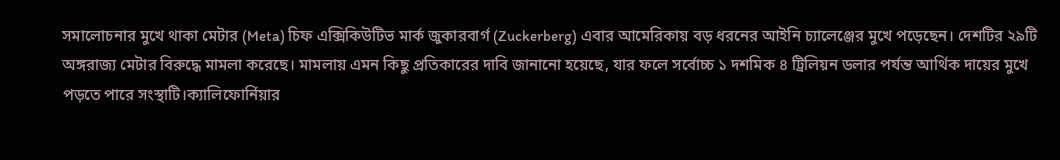সমালোচনার মুখে থাকা মেটার (Meta) চিফ এক্সিকিউটিভ মার্ক জুকারবার্গ (Zuckerberg) এবার আমেরিকায় বড় ধরনের আইনি চ্যালেঞ্জের মুখে পড়েছেন। দেশটির ২৯টি অঙ্গরাজ্য মেটার বিরুদ্ধে মামলা করেছে। মামলায় এমন কিছু প্রতিকারের দাবি জানানো হয়েছে, যার ফলে সর্বোচ্চ ১ দশমিক ৪ ট্রিলিয়ন ডলার পর্যন্ত আর্থিক দায়ের মুখে পড়তে পারে সংস্থাটি।ক্যালিফোর্নিয়ার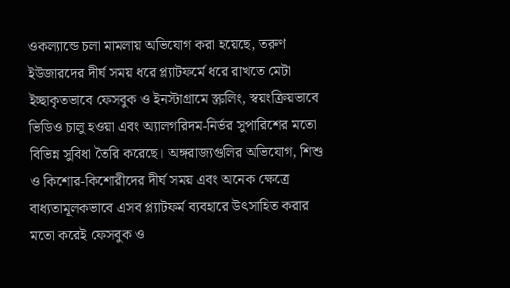ওকল্যান্ডে চলা মামলায় অভিযোগ করা হয়েছে, তরুণ ইউজারদের দীর্ঘ সময় ধরে প্ল্যাটফর্মে ধরে রাখতে মেটা ইচ্ছাকৃতভাবে ফেসবুক ও ইনস্টাগ্রামে স্ক্রলিং, স্বয়ংক্রিয়ভাবে ভিডিও চালু হওয়া এবং অ্যালগরিদম-নির্ভর সুপারিশের মতো বিভিন্ন সুবিধা তৈরি করেছে। অঙ্গরাজ্যগুলির অভিযোগ, শিশু ও কিশোর-কিশোরীদের দীর্ঘ সময় এবং অনেক ক্ষেত্রে বাধ্যতামূলকভাবে এসব প্ল্যাটফর্ম ব্যবহারে উৎসাহিত করার মতো করেই ফেসবুক ও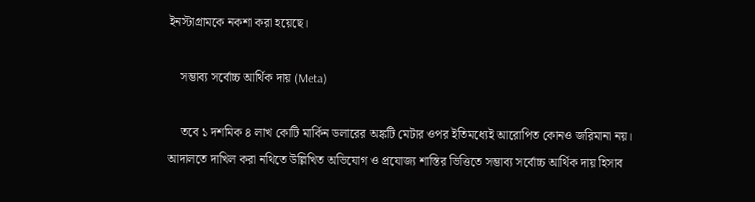ইনস্টাগ্রামকে নকশা করা হয়েছে।

    সম্ভাব্য সর্বোচ্চ আর্থিক দায় (Meta)

    তবে ১ দশমিক ৪ লাখ কোটি মার্কিন ডলারের অঙ্কটি মেটার ওপর ইতিমধ্যেই আরোপিত কোনও জরিমানা নয়। আদালতে দাখিল করা নথিতে উল্লিখিত অভিযোগ ও প্রযোজ্য শাস্তির ভিত্তিতে সম্ভাব্য সর্বোচ্চ আর্থিক দায় হিসাব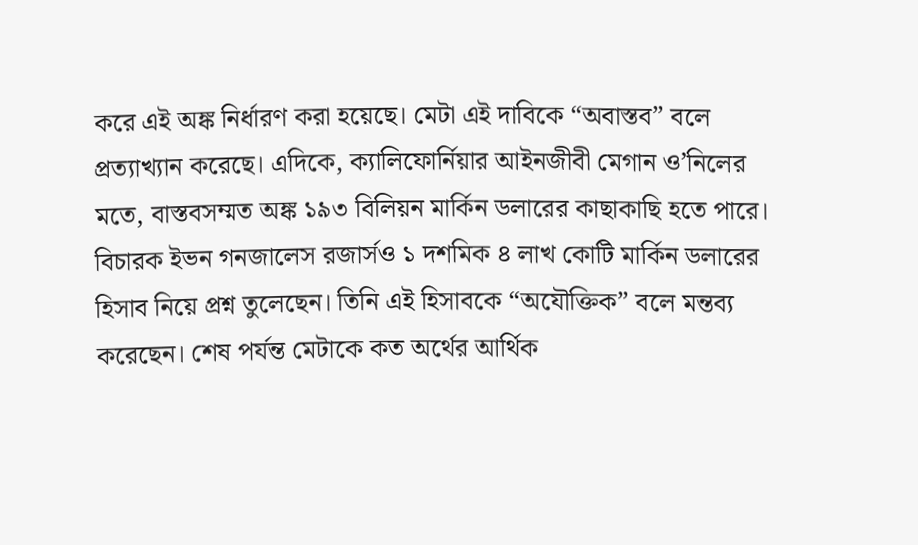করে এই অঙ্ক নির্ধারণ করা হয়েছে। মেটা এই দাবিকে “অবাস্তব” বলে প্রত্যাখ্যান করেছে। এদিকে, ক্যালিফোর্নিয়ার আইনজীবী মেগান ও’নিলের মতে, বাস্তবসম্মত অঙ্ক ১৯৩ বিলিয়ন মার্কিন ডলারের কাছাকাছি হতে পারে। বিচারক ইভন গনজালেস রজার্সও ১ দশমিক ৪ লাখ কোটি মার্কিন ডলারের হিসাব নিয়ে প্রশ্ন তুলেছেন। তিনি এই হিসাবকে “অযৌক্তিক” বলে মন্তব্য করেছেন। শেষ পর্যন্ত মেটাকে কত অর্থের আর্থিক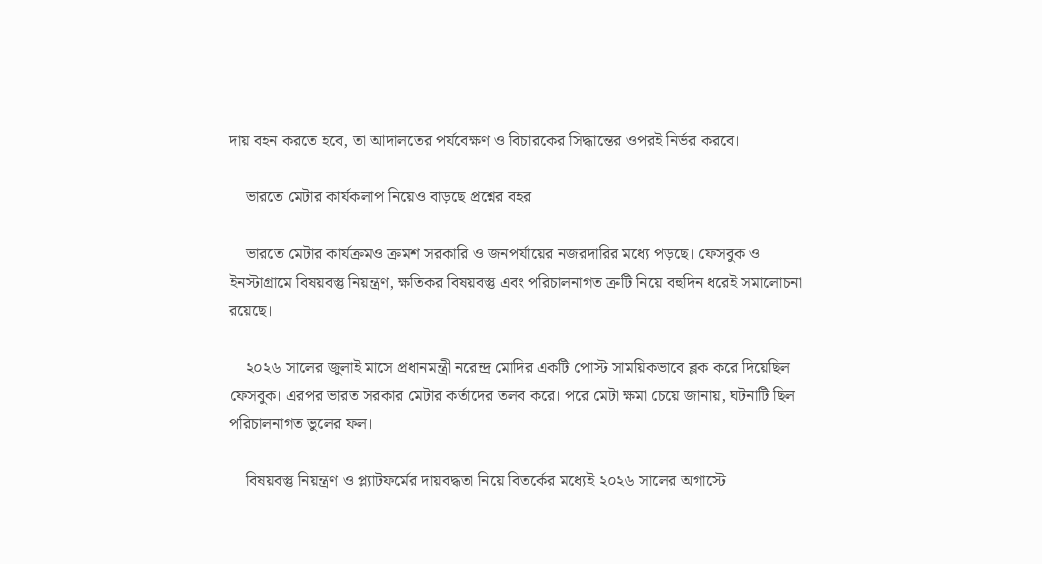দায় বহন করতে হবে, তা আদালতের পর্যবেক্ষণ ও বিচারকের সিদ্ধান্তের ওপরই নির্ভর করবে।

    ভারতে মেটার কার্যকলাপ নিয়েও বাড়ছে প্রশ্নের বহর

    ভারতে মেটার কার্যক্রমও ক্রমশ সরকারি ও জনপর্যায়ের নজরদারির মধ্যে পড়ছে। ফেসবুক ও ইনস্টাগ্রামে বিষয়বস্তু নিয়ন্ত্রণ, ক্ষতিকর বিষয়বস্তু এবং পরিচালনাগত ত্রুটি নিয়ে বহুদিন ধরেই সমালোচনা রয়েছে।

    ২০২৬ সালের জুলাই মাসে প্রধানমন্ত্রী নরেন্দ্র মোদির একটি পোস্ট সাময়িকভাবে ব্লক করে দিয়েছিল ফেসবুক। এরপর ভারত সরকার মেটার কর্তাদের তলব করে। পরে মেটা ক্ষমা চেয়ে জানায়, ঘটনাটি ছিল পরিচালনাগত ভুলের ফল।

    বিষয়বস্তু নিয়ন্ত্রণ ও প্ল্যাটফর্মের দায়বদ্ধতা নিয়ে বিতর্কের মধ্যেই ২০২৬ সালের অগাস্টে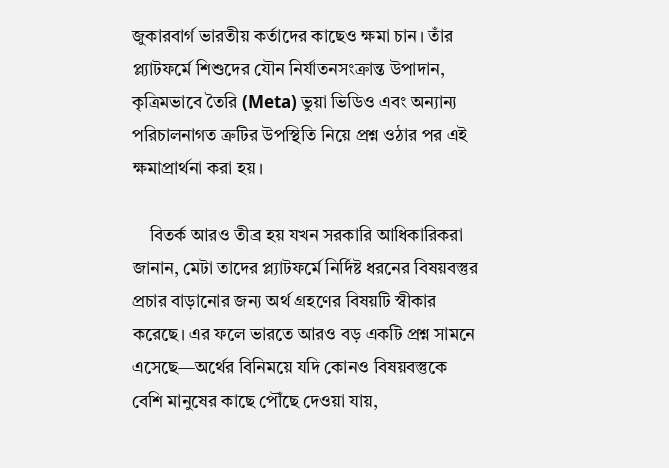জুকারবার্গ ভারতীয় কর্তাদের কাছেও ক্ষমা চান। তাঁর প্ল্যাটফর্মে শিশুদের যৌন নির্যাতনসংক্রান্ত উপাদান, কৃত্রিমভাবে তৈরি (Meta) ভুয়া ভিডিও এবং অন্যান্য পরিচালনাগত ত্রুটির উপস্থিতি নিয়ে প্রশ্ন ওঠার পর এই ক্ষমাপ্রার্থনা করা হয়।

    বিতর্ক আরও তীব্র হয় যখন সরকারি আধিকারিকরা জানান, মেটা তাদের প্ল্যাটফর্মে নির্দিষ্ট ধরনের বিষয়বস্তুর প্রচার বাড়ানোর জন্য অর্থ গ্রহণের বিষয়টি স্বীকার করেছে। এর ফলে ভারতে আরও বড় একটি প্রশ্ন সামনে এসেছে—অর্থের বিনিময়ে যদি কোনও বিষয়বস্তুকে বেশি মানুষের কাছে পৌঁছে দেওয়া যায়,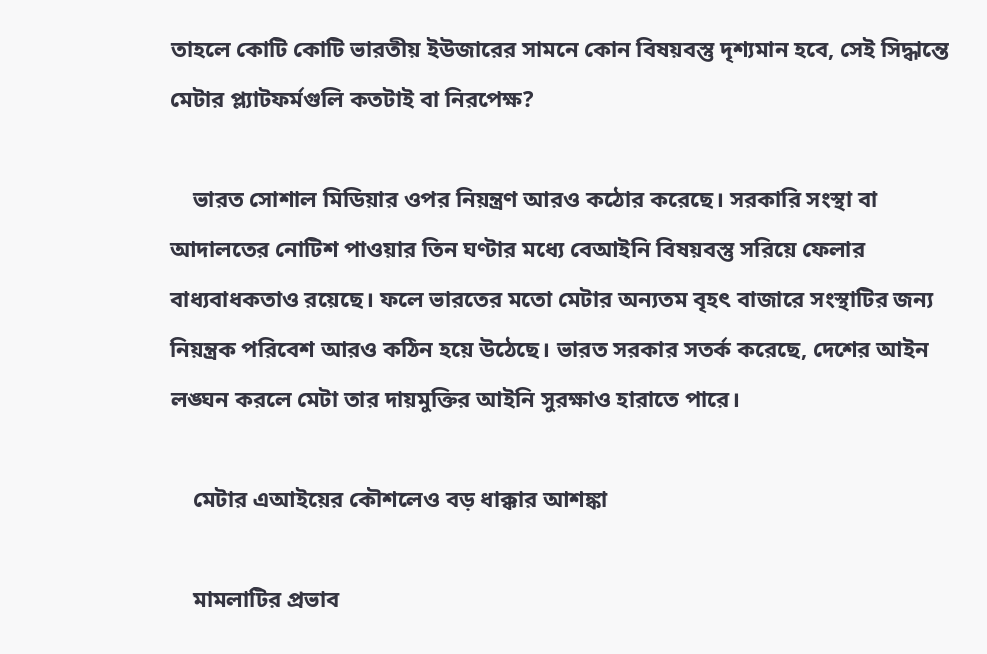তাহলে কোটি কোটি ভারতীয় ইউজারের সামনে কোন বিষয়বস্তু দৃশ্যমান হবে, সেই সিদ্ধান্তে মেটার প্ল্যাটফর্মগুলি কতটাই বা নিরপেক্ষ?

    ভারত সোশাল মিডিয়ার ওপর নিয়ন্ত্রণ আরও কঠোর করেছে। সরকারি সংস্থা বা আদালতের নোটিশ পাওয়ার তিন ঘণ্টার মধ্যে বেআইনি বিষয়বস্তু সরিয়ে ফেলার বাধ্যবাধকতাও রয়েছে। ফলে ভারতের মতো মেটার অন্যতম বৃহৎ বাজারে সংস্থাটির জন্য নিয়ন্ত্রক পরিবেশ আরও কঠিন হয়ে উঠেছে। ভারত সরকার সতর্ক করেছে, দেশের আইন লঙ্ঘন করলে মেটা তার দায়মুক্তির আইনি সুরক্ষাও হারাতে পারে।

    মেটার এআইয়ের কৌশলেও বড় ধাক্কার আশঙ্কা

    মামলাটির প্রভাব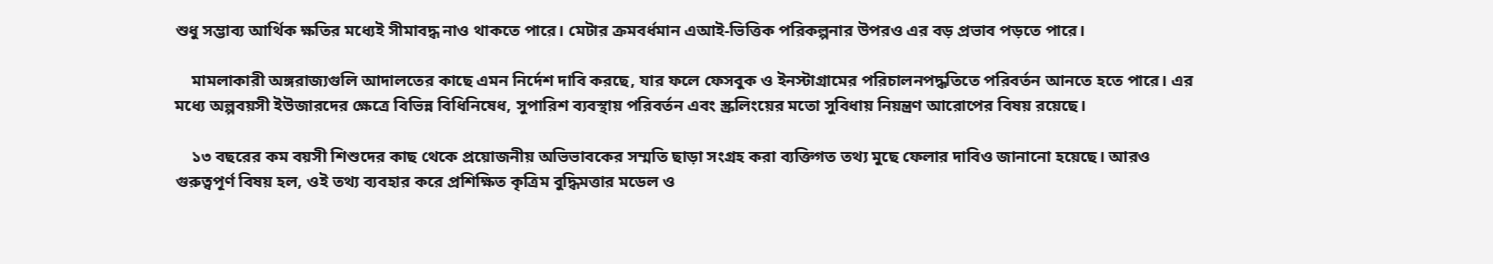শুধু সম্ভাব্য আর্থিক ক্ষতির মধ্যেই সীমাবদ্ধ নাও থাকতে পারে। মেটার ক্রমবর্ধমান এআই-ভিত্তিক পরিকল্পনার উপরও এর বড় প্রভাব পড়তে পারে।

    মামলাকারী অঙ্গরাজ্যগুলি আদালতের কাছে এমন নির্দেশ দাবি করছে, যার ফলে ফেসবুক ও ইনস্টাগ্রামের পরিচালনপদ্ধতিতে পরিবর্তন আনতে হতে পারে। এর মধ্যে অল্পবয়সী ইউজারদের ক্ষেত্রে বিভিন্ন বিধিনিষেধ, সুপারিশ ব্যবস্থায় পরিবর্তন এবং স্ক্রলিংয়ের মতো সুবিধায় নিয়ন্ত্রণ আরোপের বিষয় রয়েছে।

    ১৩ বছরের কম বয়সী শিশুদের কাছ থেকে প্রয়োজনীয় অভিভাবকের সম্মতি ছাড়া সংগ্রহ করা ব্যক্তিগত তথ্য মুছে ফেলার দাবিও জানানো হয়েছে। আরও গুরুত্বপূর্ণ বিষয় হল, ওই তথ্য ব্যবহার করে প্রশিক্ষিত কৃত্রিম বুদ্ধিমত্তার মডেল ও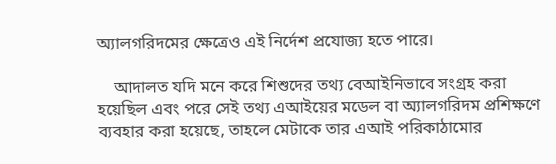অ্যালগরিদমের ক্ষেত্রেও এই নির্দেশ প্রযোজ্য হতে পারে।

    আদালত যদি মনে করে শিশুদের তথ্য বেআইনিভাবে সংগ্রহ করা হয়েছিল এবং পরে সেই তথ্য এআইয়ের মডেল বা অ্যালগরিদম প্রশিক্ষণে ব্যবহার করা হয়েছে, তাহলে মেটাকে তার এআই পরিকাঠামোর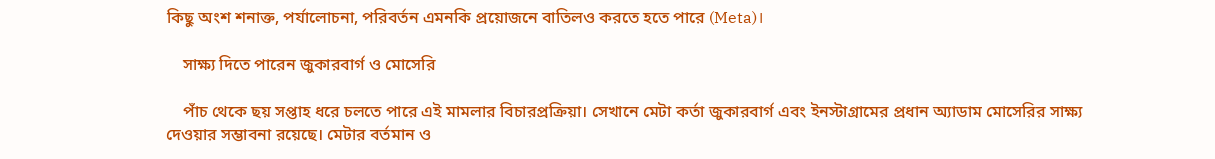কিছু অংশ শনাক্ত, পর্যালোচনা, পরিবর্তন এমনকি প্রয়োজনে বাতিলও করতে হতে পারে (Meta)।

    সাক্ষ্য দিতে পারেন জুকারবার্গ ও মোসেরি

    পাঁচ থেকে ছয় সপ্তাহ ধরে চলতে পারে এই মামলার বিচারপ্রক্রিয়া। সেখানে মেটা কর্তা জুকারবার্গ এবং ইনস্টাগ্রামের প্রধান অ্যাডাম মোসেরির সাক্ষ্য দেওয়ার সম্ভাবনা রয়েছে। মেটার বর্তমান ও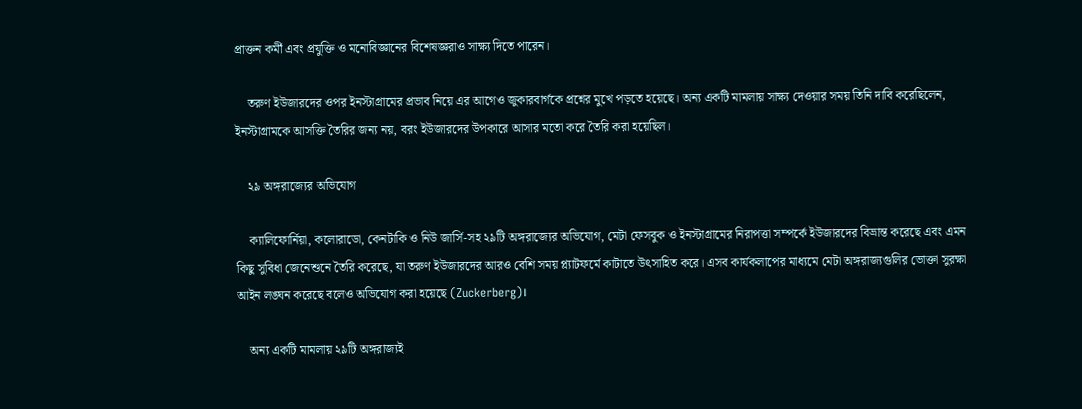প্রাক্তন কর্মী এবং প্রযুক্তি ও মনোবিজ্ঞানের বিশেষজ্ঞরাও সাক্ষ্য দিতে পারেন।

    তরুণ ইউজারদের ওপর ইনস্টাগ্রামের প্রভাব নিয়ে এর আগেও জুকারবার্গকে প্রশ্নের মুখে পড়তে হয়েছে। অন্য একটি মামলায় সাক্ষ্য দেওয়ার সময় তিনি দাবি করেছিলেন, ইনস্টাগ্রামকে আসক্তি তৈরির জন্য নয়, বরং ইউজারদের উপকারে আসার মতো করে তৈরি করা হয়েছিল।

    ২৯ অঙ্গরাজ্যের অভিযোগ

    ক্যালিফোর্নিয়া, কলোরাডো, কেনটাকি ও নিউ জার্সি-সহ ২৯টি অঙ্গরাজ্যের অভিযোগ, মেটা ফেসবুক ও ইনস্টাগ্রামের নিরাপত্তা সম্পর্কে ইউজারদের বিভ্রান্ত করেছে এবং এমন কিছু সুবিধা জেনেশুনে তৈরি করেছে, যা তরুণ ইউজারদের আরও বেশি সময় প্ল্যাটফর্মে কাটাতে উৎসাহিত করে। এসব কার্যকলাপের মাধ্যমে মেটা অঙ্গরাজ্যগুলির ভোক্তা সুরক্ষা আইন লঙ্ঘন করেছে বলেও অভিযোগ করা হয়েছে (Zuckerberg)।

    অন্য একটি মামলায় ২৯টি অঙ্গরাজ্যই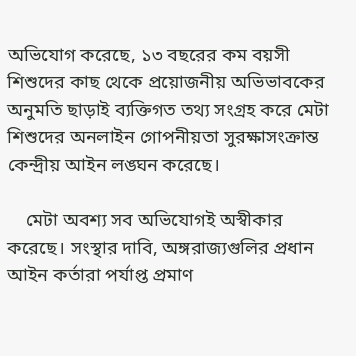অভিযোগ করেছে, ১৩ বছরের কম বয়সী শিশুদের কাছ থেকে প্রয়োজনীয় অভিভাবকের অনুমতি ছাড়াই ব্যক্তিগত তথ্য সংগ্রহ করে মেটা শিশুদের অনলাইন গোপনীয়তা সুরক্ষাসংক্রান্ত কেন্দ্রীয় আইন লঙ্ঘন করেছে।

    মেটা অবশ্য সব অভিযোগই অস্বীকার করেছে। সংস্থার দাবি, অঙ্গরাজ্যগুলির প্রধান আইন কর্তারা পর্যাপ্ত প্রমাণ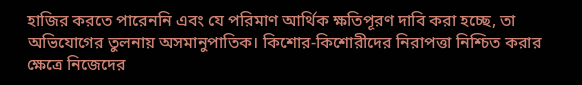হাজির করতে পারেননি এবং যে পরিমাণ আর্থিক ক্ষতিপূরণ দাবি করা হচ্ছে, তা অভিযোগের তুলনায় অসমানুপাতিক। কিশোর-কিশোরীদের নিরাপত্তা নিশ্চিত করার ক্ষেত্রে নিজেদের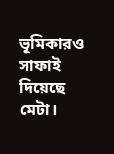ভূমিকারও সাফাই দিয়েছে মেটা।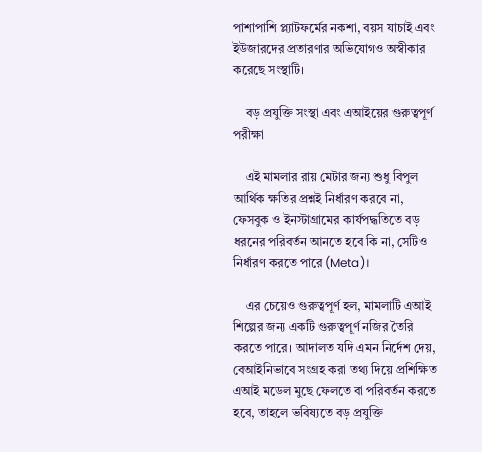পাশাপাশি প্ল্যাটফর্মের নকশা, বয়স যাচাই এবং ইউজারদের প্রতারণার অভিযোগও অস্বীকার করেছে সংস্থাটি।

    বড় প্রযুক্তি সংস্থা এবং এআইয়ের গুরুত্বপূর্ণ পরীক্ষা

    এই মামলার রায় মেটার জন্য শুধু বিপুল আর্থিক ক্ষতির প্রশ্নই নির্ধারণ করবে না, ফেসবুক ও ইনস্টাগ্রামের কার্যপদ্ধতিতে বড় ধরনের পরিবর্তন আনতে হবে কি না, সেটিও নির্ধারণ করতে পারে (Meta)।

    এর চেয়েও গুরুত্বপূর্ণ হল, মামলাটি এআই শিল্পের জন্য একটি গুরুত্বপূর্ণ নজির তৈরি করতে পারে। আদালত যদি এমন নির্দেশ দেয়, বেআইনিভাবে সংগ্রহ করা তথ্য দিয়ে প্রশিক্ষিত এআই মডেল মুছে ফেলতে বা পরিবর্তন করতে হবে, তাহলে ভবিষ্যতে বড় প্রযুক্তি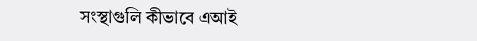সংস্থাগুলি কীভাবে এআই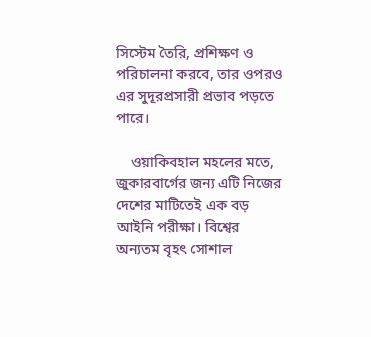সিস্টেম তৈরি, প্রশিক্ষণ ও পরিচালনা করবে, তার ওপরও এর সুদূরপ্রসারী প্রভাব পড়তে পারে।

    ওয়াকিবহাল মহলের মতে, জুকারবার্গের জন্য এটি নিজের দেশের মাটিতেই এক বড় আইনি পরীক্ষা। বিশ্বের অন্যতম বৃহৎ সোশাল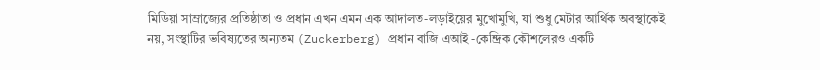মিডিয়া সাম্রাজ্যের প্রতিষ্ঠাতা ও প্রধান এখন এমন এক আদালত-লড়াইয়ের মুখোমুখি, যা শুধু মেটার আর্থিক অবস্থাকেই নয়, সংস্থাটির ভবিষ্যতের অন্যতম (Zuckerberg) প্রধান বাজি এআই -কেন্দ্রিক কৌশলেরও একটি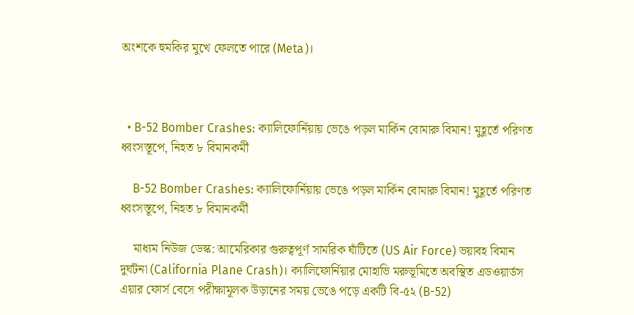অংশকে হুমকির মুখে ফেলতে পারে (Meta)।



  • B-52 Bomber Crashes: ক্যালিফোর্নিয়ায় ভেঙে পড়ল মার্কিন বোমারু বিমান! মুহূর্তে পরিণত ধ্বংসস্তূপে, নিহত ৮ বিমানকর্মী

    B-52 Bomber Crashes: ক্যালিফোর্নিয়ায় ভেঙে পড়ল মার্কিন বোমারু বিমান! মুহূর্তে পরিণত ধ্বংসস্তূপে, নিহত ৮ বিমানকর্মী

    মাধ্যম নিউজ ডেস্ক: আমেরিকার গুরুত্বপূর্ণ সামরিক ঘাঁটিতে (US Air Force) ভয়াবহ বিমান দুর্ঘটনা (California Plane Crash)। ক্যালিফোর্নিয়ার মোহাভি মরুভূমিতে অবস্থিত এডওয়ার্ডস এয়ার ফোর্স বেসে পরীক্ষামূলক উড়ানের সময় ভেঙে পড়ে একটি বি-৫২ (B-52)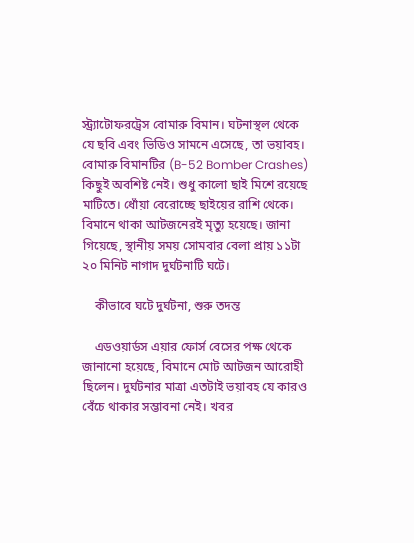স্ট্র্যাটোফরট্রেস বোমারু বিমান। ঘটনাস্থল থেকে যে ছবি এবং ভিডিও সামনে এসেছে, তা ভয়াবহ। বোমারু বিমানটির (B-52 Bomber Crashes) কিছুই অবশিষ্ট নেই। শুধু কালো ছাই মিশে রয়েছে মাটিতে। ধোঁয়া বেরোচ্ছে ছাইয়ের রাশি থেকে। বিমানে থাকা আটজনেরই মৃত্যু হয়েছে। জানা গিয়েছে, স্থানীয় সময় সোমবার বেলা প্রায় ১১টা ২০ মিনিট নাগাদ দুর্ঘটনাটি ঘটে।

    কীভাবে ঘটে দুর্ঘটনা, শুরু তদন্ত

    এডওয়ার্ডস এয়ার ফোর্স বেসের পক্ষ থেকে জানানো হয়েছে, বিমানে মোট আটজন আরোহী ছিলেন। দুর্ঘটনার মাত্রা এতটাই ভয়াবহ যে কারও বেঁচে থাকার সম্ভাবনা নেই। খবর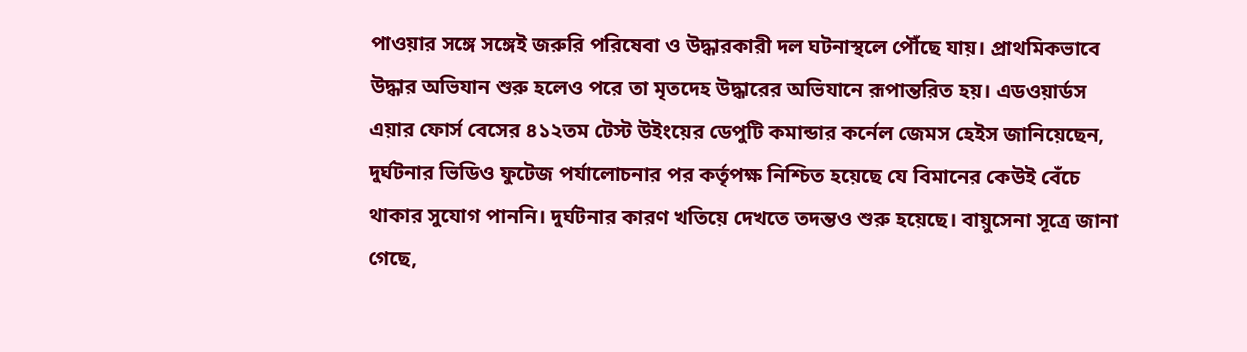পাওয়ার সঙ্গে সঙ্গেই জরুরি পরিষেবা ও উদ্ধারকারী দল ঘটনাস্থলে পৌঁছে যায়। প্রাথমিকভাবে উদ্ধার অভিযান শুরু হলেও পরে তা মৃতদেহ উদ্ধারের অভিযানে রূপান্তরিত হয়। এডওয়ার্ডস এয়ার ফোর্স বেসের ৪১২তম টেস্ট উইংয়ের ডেপুটি কমান্ডার কর্নেল জেমস হেইস জানিয়েছেন, দুর্ঘটনার ভিডিও ফুটেজ পর্যালোচনার পর কর্তৃপক্ষ নিশ্চিত হয়েছে যে বিমানের কেউই বেঁচে থাকার সুযোগ পাননি। দুর্ঘটনার কারণ খতিয়ে দেখতে তদন্তও শুরু হয়েছে। বায়ুসেনা সূত্রে জানা গেছে,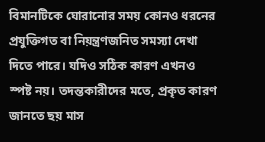বিমানটিকে ঘোরানোর সময় কোনও ধরনের প্রযুক্তিগত বা নিয়ন্ত্রণজনিত সমস্যা দেখা দিতে পারে। যদিও সঠিক কারণ এখনও স্পষ্ট নয়। তদন্তকারীদের মতে, প্রকৃত কারণ জানতে ছয় মাস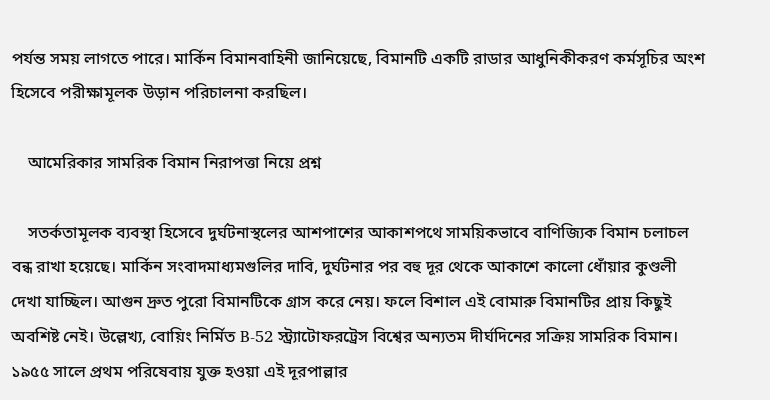পর্যন্ত সময় লাগতে পারে। মার্কিন বিমানবাহিনী জানিয়েছে, বিমানটি একটি রাডার আধুনিকীকরণ কর্মসূচির অংশ হিসেবে পরীক্ষামূলক উড়ান পরিচালনা করছিল।

    আমেরিকার সামরিক বিমান নিরাপত্তা নিয়ে প্রশ্ন

    সতর্কতামূলক ব্যবস্থা হিসেবে দুর্ঘটনাস্থলের আশপাশের আকাশপথে সাময়িকভাবে বাণিজ্যিক বিমান চলাচল বন্ধ রাখা হয়েছে। মার্কিন সংবাদমাধ্যমগুলির দাবি, দুর্ঘটনার পর বহু দূর থেকে আকাশে কালো ধোঁয়ার কুণ্ডলী দেখা যাচ্ছিল। আগুন দ্রুত পুরো বিমানটিকে গ্রাস করে নেয়। ফলে বিশাল এই বোমারু বিমানটির প্রায় কিছুই অবশিষ্ট নেই। উল্লেখ্য, বোয়িং নির্মিত B-52 স্ট্র্যাটোফরট্রেস বিশ্বের অন্যতম দীর্ঘদিনের সক্রিয় সামরিক বিমান। ১৯৫৫ সালে প্রথম পরিষেবায় যুক্ত হওয়া এই দূরপাল্লার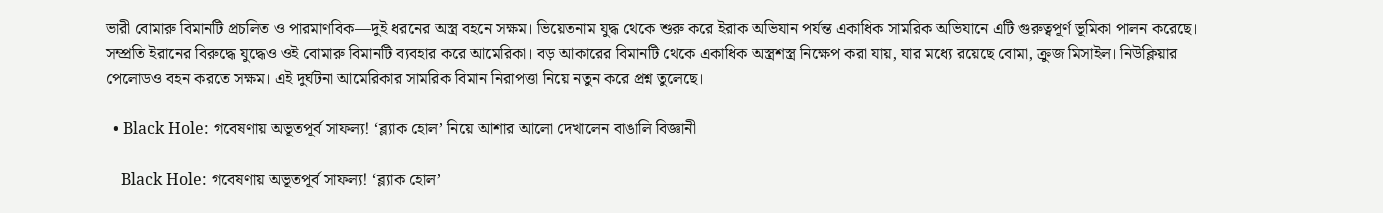ভারী বোমারু বিমানটি প্রচলিত ও পারমাণবিক—দুই ধরনের অস্ত্র বহনে সক্ষম। ভিয়েতনাম যুদ্ধ থেকে শুরু করে ইরাক অভিযান পর্যন্ত একাধিক সামরিক অভিযানে এটি গুরুত্বপূর্ণ ভূমিকা পালন করেছে। সম্প্রতি ইরানের বিরুদ্ধে যুদ্ধেও ওই বোমারু বিমানটি ব্যবহার করে আমেরিকা। বড় আকারের বিমানটি থেকে একাধিক অস্ত্রশস্ত্র নিক্ষেপ করা যায়, যার মধ্যে রয়েছে বোমা, ক্রুজ মিসাইল। নিউক্লিয়ার পেলোডও বহন করতে সক্ষম। এই দুর্ঘটনা আমেরিকার সামরিক বিমান নিরাপত্তা নিয়ে নতুন করে প্রশ্ন তুলেছে।

  • Black Hole: গবেষণায় অভূতপূর্ব সাফল্য! ‘ব্ল্যাক হোল’ নিয়ে আশার আলো দেখালেন বাঙালি বিজ্ঞানী

    Black Hole: গবেষণায় অভূতপূর্ব সাফল্য! ‘ব্ল্যাক হোল’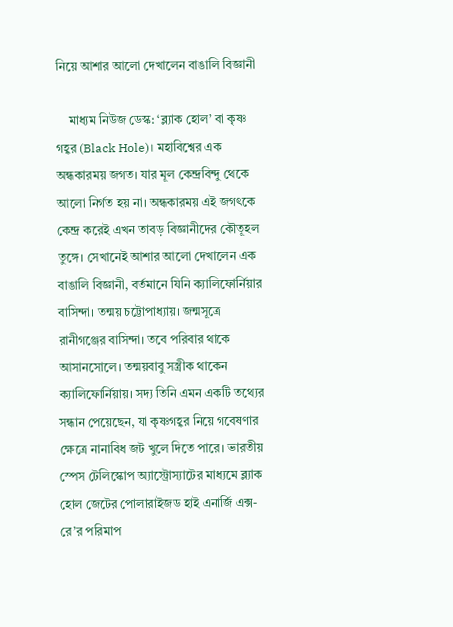নিয়ে আশার আলো দেখালেন বাঙালি বিজ্ঞানী

    মাধ্যম নিউজ ডেস্ক: ‘ব্ল্যাক হোল’ বা কৃষ্ণ গহ্বর (Black Hole)। মহাবিশ্বের এক অন্ধকারময় জগত। যার মূল কেন্দ্রবিন্দু থেকে আলো নির্গত হয় না। অন্ধকারময় এই জগৎকে কেন্দ্র করেই এখন তাবড় বিজ্ঞানীদের কৌতূহল তুঙ্গে। সেখানেই আশার আলো দেখালেন এক বাঙালি বিজ্ঞানী, বর্তমানে যিনি ক্যালিফোর্নিয়ার বাসিন্দা। তন্ময় চট্টোপাধ্যায়। জন্মসূত্রে রানীগঞ্জের বাসিন্দা। তবে পরিবার থাকে আসানসোলে। তন্ময়বাবু সস্ত্রীক থাকেন ক্যালিফোর্নিয়ায়। সদ্য তিনি এমন একটি তথ্যের সন্ধান পেয়েছেন, যা কৃষ্ণগহ্বর নিয়ে গবেষণার ক্ষেত্রে নানাবিধ জট খুলে দিতে পারে। ভারতীয় স্পেস টেলিস্কোপ অ্যাস্ট্রোস্যাটের মাধ্যমে ব্ল্যাক হোল জেটের পোলারাইজড হাই এনার্জি এক্স-রে’র পরিমাপ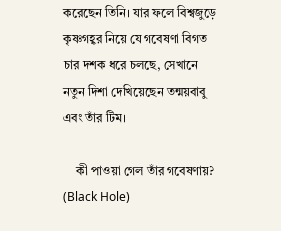করেছেন তিনি। যার ফলে বিশ্বজুড়ে কৃষ্ণগহ্বর নিয়ে যে গবেষণা বিগত চার দশক ধরে চলছে, সেখানে নতুন দিশা দেখিয়েছেন তন্ময়বাবু এবং তাঁর টিম।

    কী পাওয়া গেল তাঁর গবেষণায়? (Black Hole)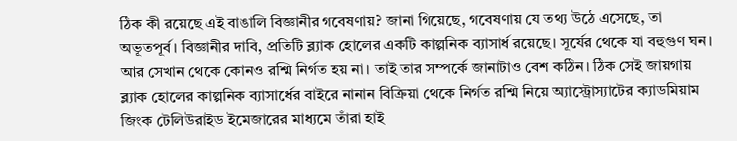ঠিক কী রয়েছে এই বাঙালি বিজ্ঞানীর গবেষণায়? জানা গিয়েছে, গবেষণায় যে তথ্য উঠে এসেছে, তা অভূতপূর্ব। বিজ্ঞানীর দাবি, প্রতিটি ব্ল্যাক হোলের একটি কাল্পনিক ব্যাসার্ধ রয়েছে। সূর্যের থেকে যা বহুগুণ ঘন। আর সেখান থেকে কোনও রশ্মি নির্গত হয় না। তাই তার সম্পর্কে জানাটাও বেশ কঠিন। ঠিক সেই জায়গায় ব্ল্যাক হোলের কাল্পনিক ব্যাসার্ধের বাইরে নানান বিক্রিয়া থেকে নির্গত রশ্মি নিয়ে অ্যাস্ট্রোস্যাটের ক্যাডমিয়াম জিংক টেলিউরাইড ইমেজারের মাধ্যমে তাঁরা হাই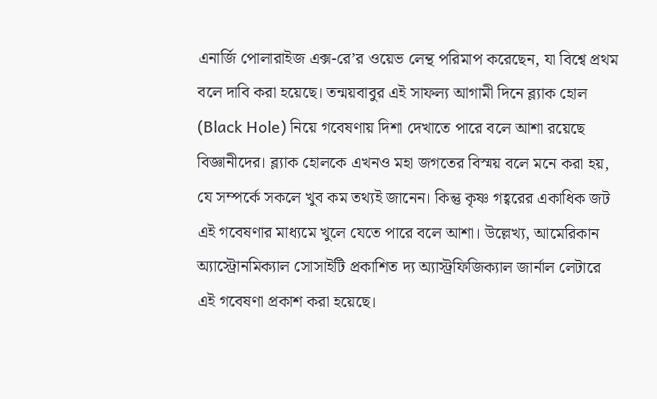এনার্জি পোলারাইজ এক্স-রে’র ওয়েভ লেন্থ পরিমাপ করেছেন, যা বিশ্বে প্রথম বলে দাবি করা হয়েছে। তন্ময়বাবুর এই সাফল্য আগামী দিনে ব্ল্যাক হোল (Black Hole) নিয়ে গবেষণায় দিশা দেখাতে পারে বলে আশা রয়েছে বিজ্ঞানীদের। ব্ল্যাক হোলকে এখনও মহা জগতের বিস্ময় বলে মনে করা হয়, যে সম্পর্কে সকলে খুব কম তথ্যই জানেন। কিন্তু কৃষ্ণ গহ্বরের একাধিক জট এই গবেষণার মাধ্যমে খুলে যেতে পারে বলে আশা। উল্লেখ্য, আমেরিকান অ্যাস্ট্রোনমিক্যাল সোসাইটি প্রকাশিত দ্য অ্যাস্ট্রফিজিক্যাল জার্নাল লেটারে এই গবেষণা প্রকাশ করা হয়েছে।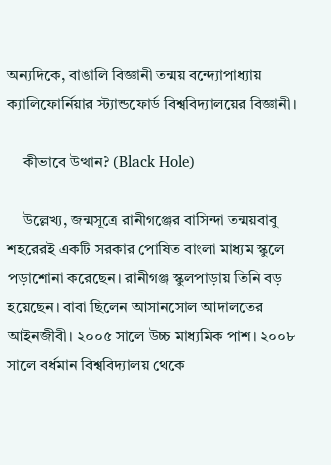অন্যদিকে, বাঙালি বিজ্ঞানী তন্ময় বন্দ্যোপাধ্যায় ক্যালিফোর্নিয়ার স্ট্যান্ডফোর্ড বিশ্ববিদ্যালয়ের বিজ্ঞানী।

    কীভাবে উত্থান? (Black Hole)

    উল্লেখ্য, জন্মসূত্রে রানীগঞ্জের বাসিন্দা তন্ময়বাবু শহরেরই একটি সরকার পোষিত বাংলা মাধ্যম স্কুলে পড়াশোনা করেছেন। রানীগঞ্জ স্কুলপাড়ায় তিনি বড় হয়েছেন। বাবা ছিলেন আসানসোল আদালতের আইনজীবী। ২০০৫ সালে উচ্চ মাধ্যমিক পাশ। ২০০৮ সালে বর্ধমান বিশ্ববিদ্যালয় থেকে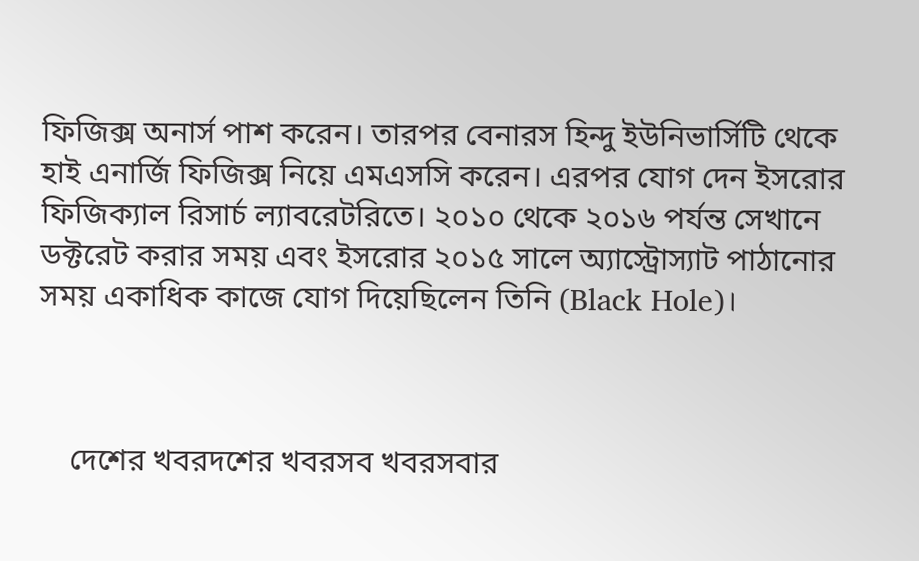ফিজিক্স অনার্স পাশ করেন। তারপর বেনারস হিন্দু ইউনিভার্সিটি থেকে হাই এনার্জি ফিজিক্স নিয়ে এমএসসি করেন। এরপর যোগ দেন ইসরোর ফিজিক্যাল রিসার্চ ল্যাবরেটরিতে। ২০১০ থেকে ২০১৬ পর্যন্ত সেখানে ডক্টরেট করার সময় এবং ইসরোর ২০১৫ সালে অ্যাস্ট্রোস্যাট পাঠানোর সময় একাধিক কাজে যোগ দিয়েছিলেন তিনি (Black Hole)।



    দেশের খবরদশের খবরসব খবরসবার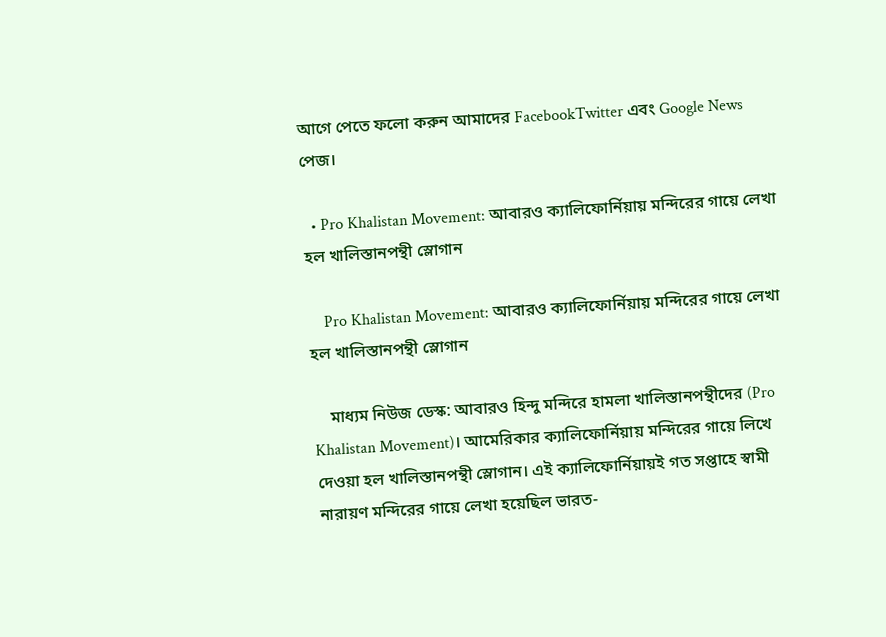আগে পেতে ফলো করুন আমাদের FacebookTwitter এবং Google News পেজ।

  • Pro Khalistan Movement: আবারও ক্যালিফোর্নিয়ায় মন্দিরের গায়ে লেখা হল খালিস্তানপন্থী স্লোগান

    Pro Khalistan Movement: আবারও ক্যালিফোর্নিয়ায় মন্দিরের গায়ে লেখা হল খালিস্তানপন্থী স্লোগান

    মাধ্যম নিউজ ডেস্ক: আবারও হিন্দু মন্দিরে হামলা খালিস্তানপন্থীদের (Pro Khalistan Movement)। আমেরিকার ক্যালিফোর্নিয়ায় মন্দিরের গায়ে লিখে দেওয়া হল খালিস্তানপন্থী স্লোগান। এই ক্যালিফোর্নিয়ায়ই গত সপ্তাহে স্বামী নারায়ণ মন্দিরের গায়ে লেখা হয়েছিল ভারত-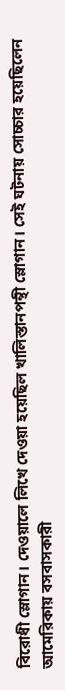বিরোধী স্লোগান। দেওয়ালে লিখে দেওয়া হয়েছিল খালিস্তানপন্থী স্লোগান। সেই ঘটনায় সোচ্চার হয়েছিলেন আমেরিকায় বসবাসকারী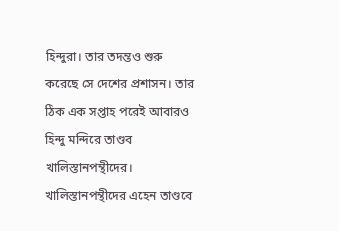হিন্দুরা। তার তদন্তও শুরু করেছে সে দেশের প্রশাসন। তার ঠিক এক সপ্তাহ পরেই আবারও হিন্দু মন্দিরে তাণ্ডব খালিস্তানপন্থীদের। খালিস্তানপন্থীদের এহেন তাণ্ডবে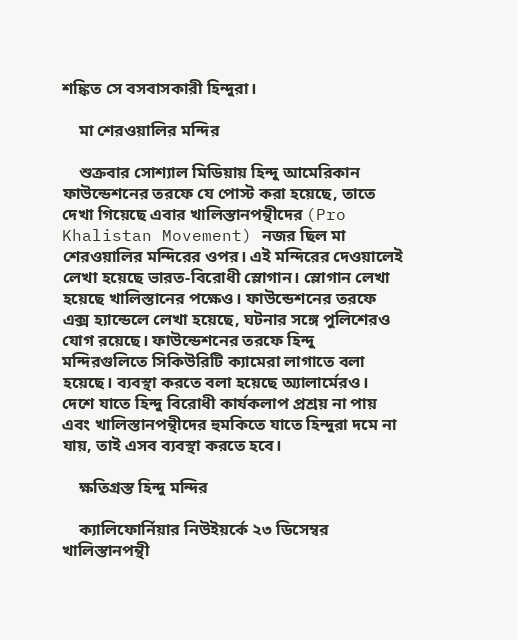শঙ্কিত সে বসবাসকারী হিন্দুরা।

    মা শেরওয়ালির মন্দির

    শুক্রবার সোশ্যাল মিডিয়ায় হিন্দু আমেরিকান ফাউন্ডেশনের তরফে যে পোস্ট করা হয়েছে, তাতে দেখা গিয়েছে এবার খালিস্তানপন্থীদের (Pro Khalistan Movement) নজর ছিল মা শেরওয়ালির মন্দিরের ওপর। এই মন্দিরের দেওয়ালেই লেখা হয়েছে ভারত-বিরোধী স্লোগান। স্লোগান লেখা হয়েছে খালিস্তানের পক্ষেও। ফাউন্ডেশনের তরফে এক্স হ্যান্ডেলে লেখা হয়েছে, ঘটনার সঙ্গে পুলিশেরও যোগ রয়েছে। ফাউন্ডেশনের তরফে হিন্দু মন্দিরগুলিতে সিকিউরিটি ক্যামেরা লাগাতে বলা হয়েছে। ব্যবস্থা করতে বলা হয়েছে অ্যালার্মেরও। দেশে যাতে হিন্দু বিরোধী কার্যকলাপ প্রশ্রয় না পায় এবং খালিস্তানপন্থীদের হুমকিতে যাতে হিন্দুরা দমে না যায়, তাই এসব ব্যবস্থা করতে হবে।

    ক্ষতিগ্রস্ত হিন্দু মন্দির

    ক্যালিফোর্নিয়ার নিউইয়র্কে ২৩ ডিসেম্বর খালিস্তানপন্থী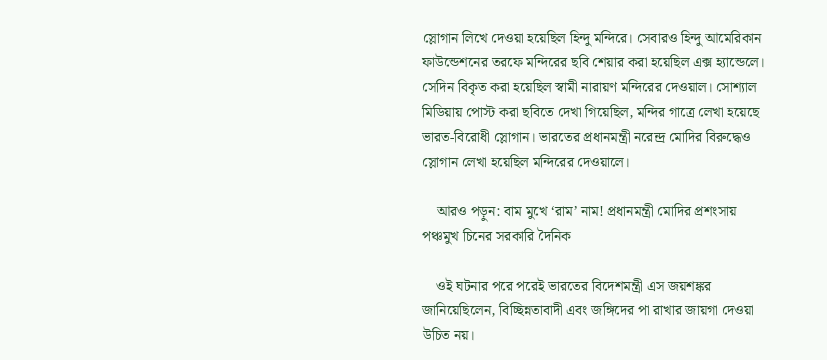স্লোগান লিখে দেওয়া হয়েছিল হিন্দু মন্দিরে। সেবারও হিন্দু আমেরিকান ফাউন্ডেশনের তরফে মন্দিরের ছবি শেয়ার করা হয়েছিল এক্স হ্যান্ডেলে। সেদিন বিকৃত করা হয়েছিল স্বামী নারায়ণ মন্দিরের দেওয়াল। সোশ্যাল মিডিয়ায় পোস্ট করা ছবিতে দেখা গিয়েছিল, মন্দির গাত্রে লেখা হয়েছে ভারত-বিরোধী স্লোগান। ভারতের প্রধানমন্ত্রী নরেন্দ্র মোদির বিরুদ্ধেও স্লোগান লেখা হয়েছিল মন্দিরের দেওয়ালে।

    আরও পড়ুন: বাম মুখে ‘রাম’ নাম! প্রধানমন্ত্রী মোদির প্রশংসায় পঞ্চমুখ চিনের সরকারি দৈনিক

    ওই ঘটনার পরে পরেই ভারতের বিদেশমন্ত্রী এস জয়শঙ্কর জানিয়েছিলেন, বিচ্ছিন্নতাবাদী এবং জঙ্গিদের পা রাখার জায়গা দেওয়া উচিত নয়।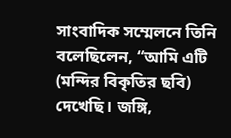সাংবাদিক সম্মেলনে তিনি বলেছিলেন, “আমি এটি (মন্দির বিকৃতির ছবি) দেখেছি। জঙ্গি,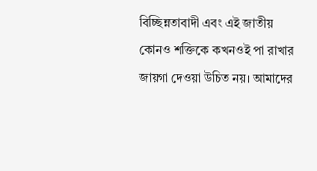বিচ্ছিন্নতাবাদী এবং এই জাতীয় কোনও শক্তিকে কখনওই পা রাখার জায়গা দেওয়া উচিত নয়। আমাদের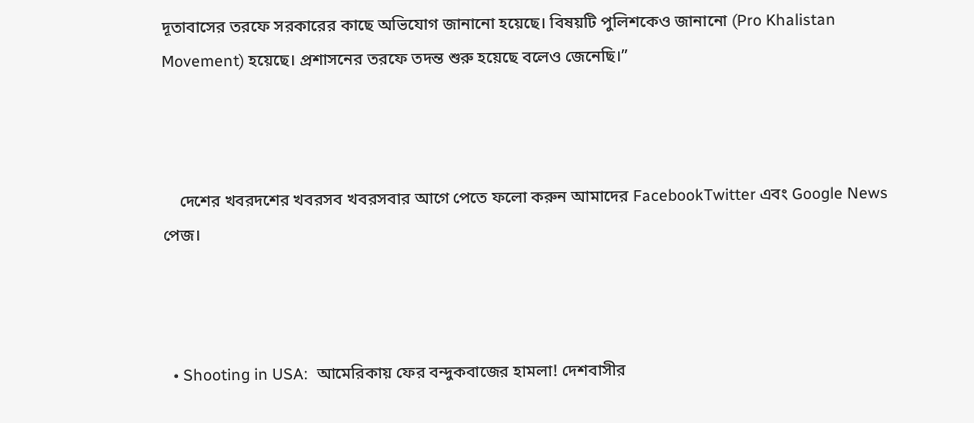দূতাবাসের তরফে সরকারের কাছে অভিযোগ জানানো হয়েছে। বিষয়টি পুলিশকেও জানানো (Pro Khalistan Movement) হয়েছে। প্রশাসনের তরফে তদন্ত শুরু হয়েছে বলেও জেনেছি।”



    দেশের খবরদশের খবরসব খবরসবার আগে পেতে ফলো করুন আমাদের FacebookTwitter এবং Google News পেজ।



  • Shooting in USA:  আমেরিকায় ফের বন্দুকবাজের হামলা! দেশবাসীর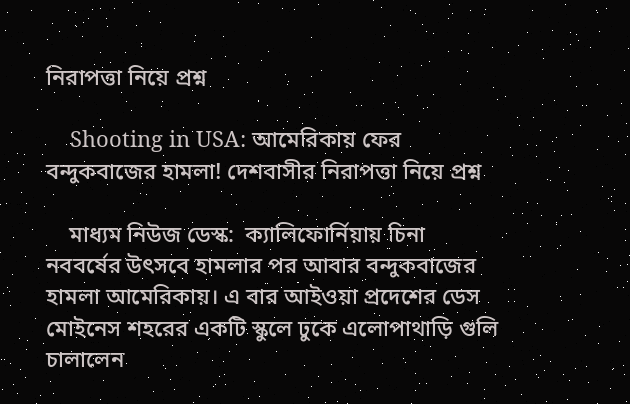নিরাপত্তা নিয়ে প্রশ্ন

    Shooting in USA: আমেরিকায় ফের বন্দুকবাজের হামলা! দেশবাসীর নিরাপত্তা নিয়ে প্রশ্ন

    মাধ্যম নিউজ ডেস্ক:  ক্যালিফোর্নিয়ায় চিনা নববর্ষের উৎসবে হামলার পর আবার বন্দুকবাজের হামলা আমেরিকায়। এ বার আইওয়া প্রদেশের ডেস মোইনেস শহরের একটি স্কুলে ঢুকে এলোপাথাড়ি গুলি চালালেন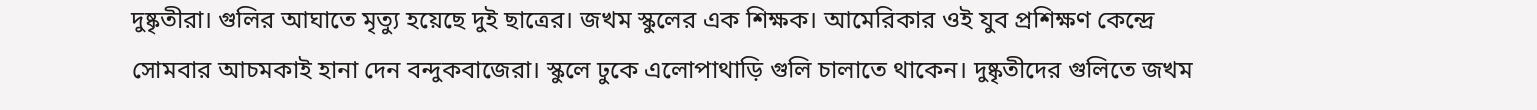দুষ্কৃতীরা। গুলির আঘাতে মৃত্যু হয়েছে দুই ছাত্রের। জখম স্কুলের এক শিক্ষক। আমেরিকার ওই যুব প্রশিক্ষণ কেন্দ্রে সোমবার আচমকাই হানা দেন বন্দুকবাজেরা। স্কুলে ঢুকে এলোপাথাড়ি গুলি চালাতে থাকেন। দুষ্কৃতীদের গুলিতে জখম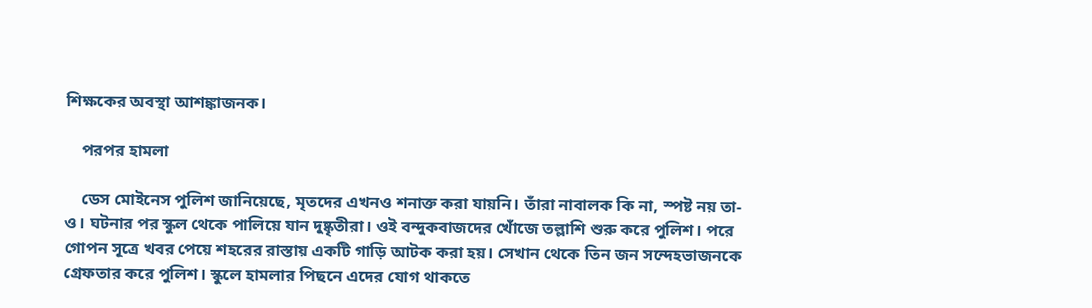শিক্ষকের অবস্থা আশঙ্কাজনক।

    পরপর হামলা

    ডেস মোইনেস পুলিশ জানিয়েছে, মৃতদের এখনও শনাক্ত করা যায়নি। তাঁরা নাবালক কি না, স্পষ্ট নয় তা-ও। ঘটনার পর স্কুল থেকে পালিয়ে যান দুষ্কৃতীরা। ওই বন্দুকবাজদের খোঁজে তল্লাশি শুরু করে পুলিশ। পরে গোপন সূত্রে খবর পেয়ে শহরের রাস্তায় একটি গাড়ি আটক করা হয়। সেখান থেকে তিন জন সন্দেহভাজনকে গ্রেফতার করে পুলিশ। স্কুলে হামলার পিছনে এদের যোগ থাকতে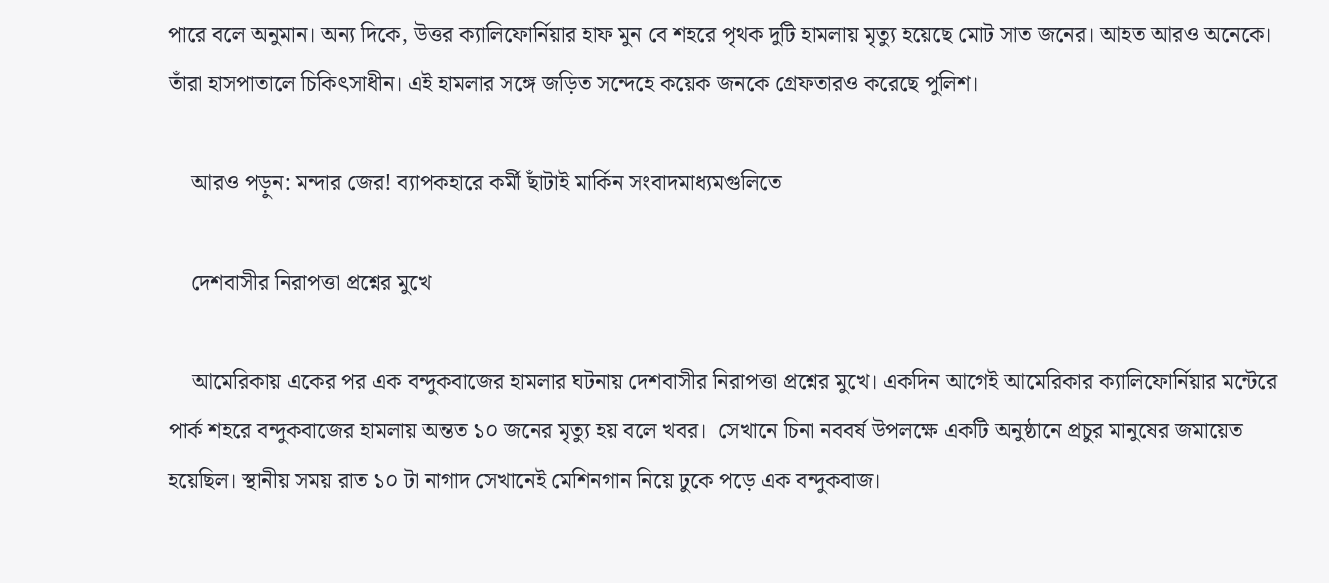পারে বলে অনুমান। অন্য দিকে, উত্তর ক্যালিফোর্নিয়ার হাফ মুন বে শহরে পৃথক দুটি হামলায় মৃত্যু হয়েছে মোট সাত জনের। আহত আরও অনেকে। তাঁরা হাসপাতালে চিকিৎসাধীন। এই হামলার সঙ্গে জড়িত সন্দেহে কয়েক জনকে গ্রেফতারও করেছে পুলিশ।

    আরও পড়ুন: মন্দার জের! ব্যাপকহারে কর্মী ছাঁটাই মার্কিন সংবাদমাধ্যমগুলিতে

    দেশবাসীর নিরাপত্তা প্রশ্নের মুখে

    আমেরিকায় একের পর এক বন্দুকবাজের হামলার ঘটনায় দেশবাসীর নিরাপত্তা প্রশ্নের মুখে। একদিন আগেই আমেরিকার ক্যালিফোর্নিয়ার মন্টেরে পার্ক শহরে বন্দুকবাজের হামলায় অন্তত ১০ জনের মৃত্যু হয় বলে খবর।  সেখানে চিনা নববর্ষ উপলক্ষে একটি অনুষ্ঠানে প্রচুর মানুষের জমায়েত হয়েছিল। স্থানীয় সময় রাত ১০ টা নাগাদ সেখানেই মেশিনগান নিয়ে ঢুকে পড়ে এক বন্দুকবাজ।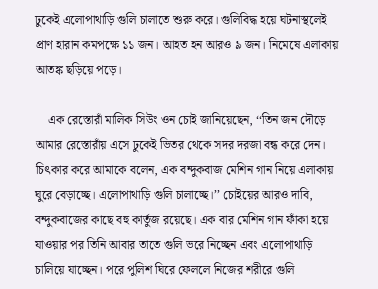ঢুকেই এলোপাথাড়ি গুলি চালাতে শুরু করে। গুলিবিদ্ধ হয়ে ঘটনাস্থলেই প্রাণ হারান কমপক্ষে ১১ জন। আহত হন আরও ৯ জন। নিমেষে এলাকায় আতঙ্ক ছড়িয়ে পড়ে।

    এক রেস্তোরাঁ মালিক সিউং ওন চোই জানিয়েছেন, ‘‘তিন জন দৌড়ে আমার রেস্তোরাঁয় এসে ঢুকেই ভিতর থেকে সদর দরজা বন্ধ করে দেন। চিৎকার করে আমাকে বলেন, এক বন্দুকবাজ মেশিন গান নিয়ে এলাকায় ঘুরে বেড়াচ্ছে। এলোপাথাড়ি গুলি চালাচ্ছে।’’ চোইয়ের আরও দাবি, বন্দুকবাজের কাছে বহু কার্তুজ রয়েছে। এক বার মেশিন গান ফাঁকা হয়ে যাওয়ার পর তিনি আবার তাতে গুলি ভরে নিচ্ছেন এবং এলোপাথাড়ি চালিয়ে যাচ্ছেন। পরে পুলিশ ঘিরে ফেললে নিজের শরীরে গুলি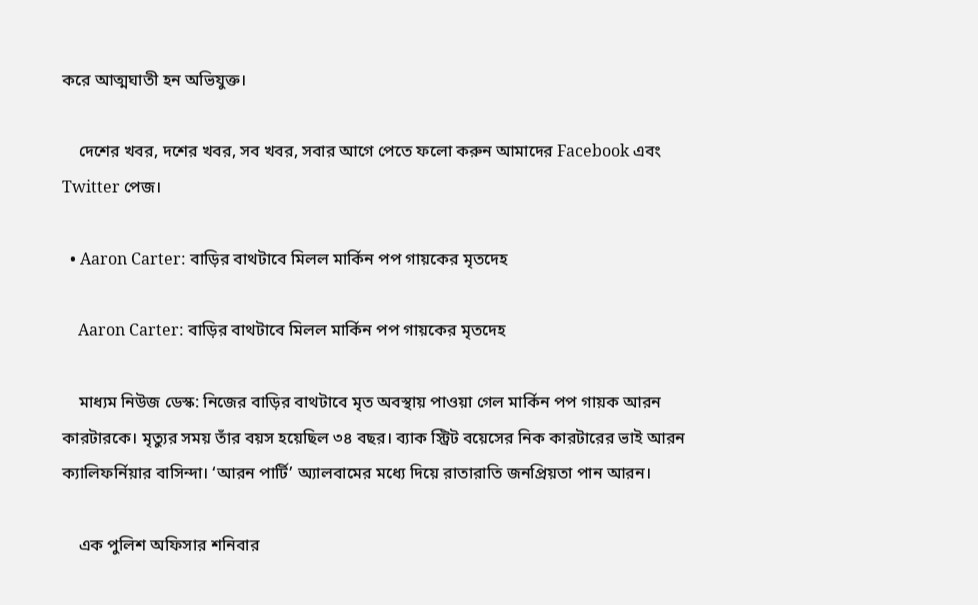করে আত্মঘাতী হন অভিযুক্ত।

    দেশের খবর, দশের খবর, সব খবর, সবার আগে পেতে ফলো করুন আমাদের Facebook এবং Twitter পেজ।

  • Aaron Carter: বাড়ির বাথটাবে মিলল মার্কিন পপ গায়কের মৃতদেহ

    Aaron Carter: বাড়ির বাথটাবে মিলল মার্কিন পপ গায়কের মৃতদেহ

    মাধ্যম নিউজ ডেস্ক: নিজের বাড়ির বাথটাবে মৃত অবস্থায় পাওয়া গেল মার্কিন পপ গায়ক আরন কারটারকে। মৃত্যুর সময় তাঁর বয়স হয়েছিল ৩৪ বছর। ব্যাক স্ট্রিট বয়েসের নিক কারটারের ভাই আরন ক্যালিফর্নিয়ার বাসিন্দা। ‘আরন পার্টি’ অ্যালবামের মধ্যে দিয়ে রাতারাতি জনপ্রিয়তা পান আরন।

    এক পুলিশ অফিসার শনিবার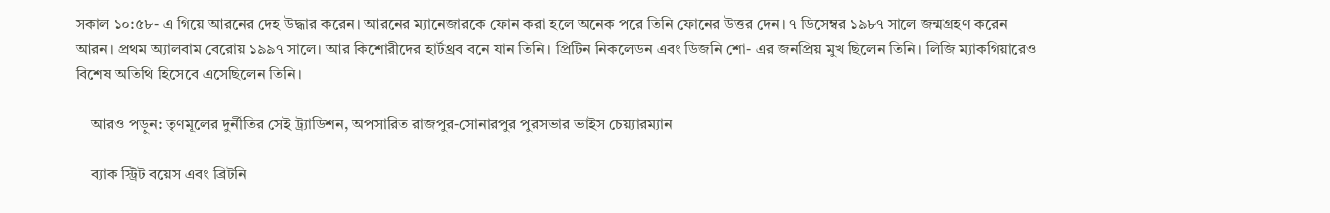সকাল ১০:৫৮- এ গিয়ে আরনের দেহ উদ্ধার করেন। আরনের ম্যানেজারকে ফোন করা হলে অনেক পরে তিনি ফোনের উত্তর দেন। ৭ ডিসেম্বর ১৯৮৭ সালে জন্মগ্রহণ করেন আরন। প্রথম অ্যালবাম বেরোয় ১৯৯৭ সালে। আর কিশোরীদের হার্টথ্রব বনে যান তিনি। প্রিটিন নিকলেডন এবং ডিজনি শো- এর জনপ্রিয় মুখ ছিলেন তিনি। লিজি ম্যাকগিয়ারেও বিশেষ অতিথি হিসেবে এসেছিলেন তিনি।

    আরও পড়ুন: তৃণমূলের দুর্নীতির সেই ট্র্যাডিশন, অপসারিত রাজপুর-সোনারপুর পুরসভার ভাইস চেয়্যারম্যান

    ব্যাক স্ট্রিট বয়েস এবং ব্রিটনি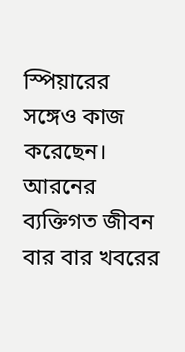স্পিয়ারের সঙ্গেও কাজ করেছেন। আরনের ব্যক্তিগত জীবন বার বার খবরের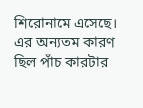শিরোনামে এসেছে। এর অন্যতম কারণ ছিল পাঁচ কারটার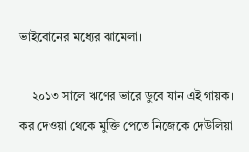ভাইবোনের মধ্যের ঝামেলা।

    ২০১৩ সালে ঋণের ভারে ডুবে যান এই গায়ক। কর দেওয়া থেকে মুক্তি পেতে নিজেকে দেউলিয়া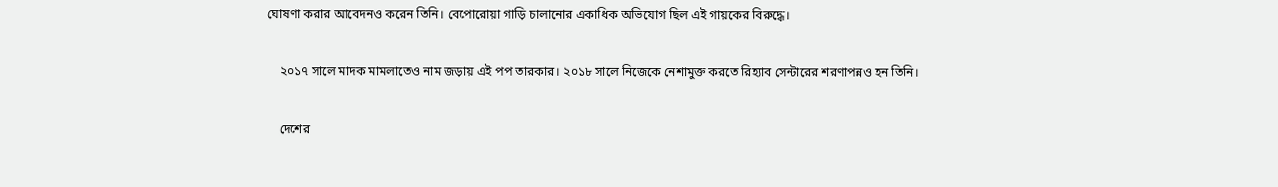ঘোষণা করার আবেদনও করেন তিনি। বেপোরোয়া গাড়ি চালানোর একাধিক অভিযোগ ছিল এই গায়কের বিরুদ্ধে।

    ২০১৭ সালে মাদক মামলাতেও নাম জড়ায় এই পপ তারকার। ২০১৮ সালে নিজেকে নেশামুক্ত করতে রিহ্যাব সেন্টারের শরণাপন্নও হন তিনি।

    দেশের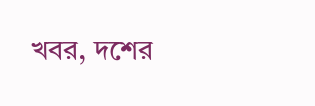খবর, দশের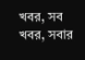খবর, সব খবর, সবার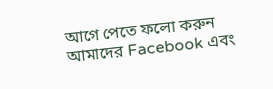আগে পেতে ফলো করুন আমাদের Facebook এবং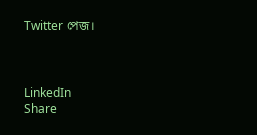Twitter পেজ।



LinkedIn
Share